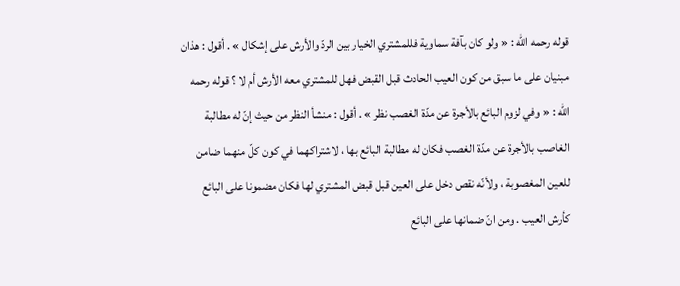قوله رحمه الله : « ولو كان بآفة سماوية فللمشتري الخيار بين الردّ والأرش على إشكال » . أقول : هذان مبنيان على ما سبق من كون العيب الحادث قبل القبض فهل للمشتري معه الأرش أم لا ؟ قوله رحمه الله : « وفي لزوم البائع بالأجرة عن مدّة الغصب نظر » . أقول : منشأ النظر من حيث إنّ له مطالبة الغاصب بالأجرة عن مدّة الغصب فكان له مطالبة البائع بها ، لاشتراكهما في كون كلّ منهما ضامن للعين المغصوبة ، ولأنّه نقص دخل على العين قبل قبض المشتري لها فكان مضمونا على البائع كأرش العيب . ومن انّ ضمانها على البائع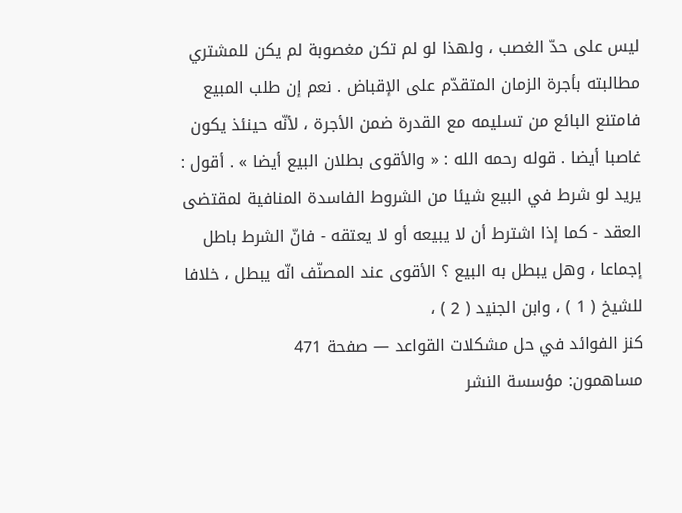ليس على حدّ الغصب ، ولهذا لو لم تكن مغصوبة لم يكن للمشتري مطالبته بأجرة الزمان المتقدّم على الإقباض . نعم إن طلب المبيع فامتنع البائع من تسليمه مع القدرة ضمن الأجرة ، لأنّه حينئذ يكون غاصبا أيضا . قوله رحمه الله : « والأقوى بطلان البيع أيضا » . أقول : يريد لو شرط في البيع شيئا من الشروط الفاسدة المنافية لمقتضى العقد - كما إذا اشترط أن لا يبيعه أو لا يعتقه - فانّ الشرط باطل إجماعا ، وهل يبطل به البيع ؟ الأقوى عند المصنّف انّه يبطل ، خلافا للشيخ ( 1 ) ، وابن الجنيد ( 2 ) ،
كنز الفوائد في حل مشكلات القواعد — صفحة 471
مساهمون: مؤسسة النشر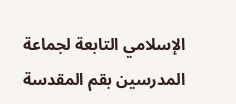الإسلامي التابعة لجماعة المدرسين بقم المقدسة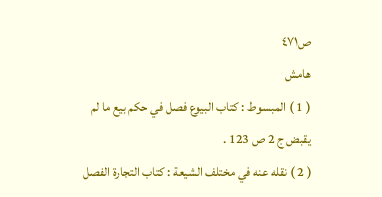ص٤٧١
هامش
( 1 ) المبسوط : كتاب البيوع فصل في حكم بيع ما لم يقبض ج 2 ص 123 .
( 2 ) نقله عنه في مختلف الشيعة : كتاب التجارة الفصل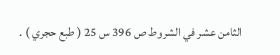الثامن عشر في الشروط ص 396 س 25 ( طبع حجري ) .